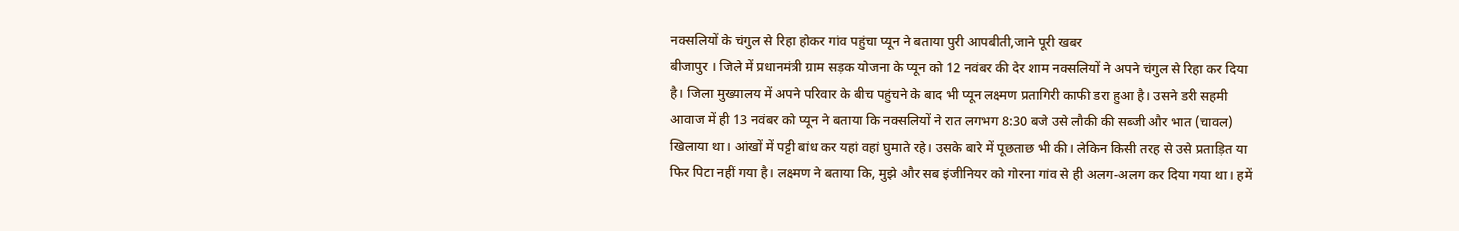नक्सलियों के चंगुल से रिहा होकर गांव पहुंचा प्यून ने बताया पुरी आपबीती,जाने पूरी खबर
बीजापुर । जिले में प्रधानमंत्री ग्राम सड़क योजना के प्यून को 12 नवंबर की देर शाम नक्सलियों ने अपने चंगुल से रिहा कर दिया है। जिला मुख्यालय में अपने परिवार के बीच पहुंचने के बाद भी प्यून लक्ष्मण प्रतागिरी काफी डरा हुआ है। उसने डरी सहमी आवाज में ही 13 नवंबर को प्यून ने बताया कि नक्सलियों ने रात लगभग 8:30 बजे उसे लौकी की सब्जी और भात (चावल) खिलाया था। आंखों में पट्टी बांध कर यहां वहां घुमाते रहे। उसके बारे में पूछताछ भी की। लेकिन किसी तरह से उसे प्रताड़ित या फिर पिटा नहीं गया है। लक्ष्मण ने बताया कि, मुझे और सब इंजीनियर को गोरना गांव से ही अलग-अलग कर दिया गया था। हमें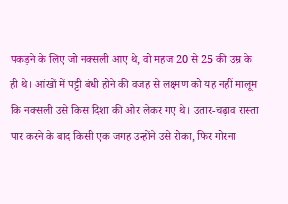पकड़ने के लिए जो नक्सली आए थे, वो महज 20 से 25 की उम्र के ही थे। आंखों में पट्टी बंधी होने की वजह से लक्ष्मण को यह नहीं मालूम कि नक्सली उसे किस दिशा की ओर लेकर गए थे। उतार-चढ़ाव रास्ता पार करने के बाद किसी एक जगह उन्होंने उसे रोका, फिर गोरना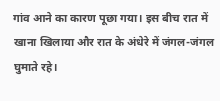गांव आने का कारण पूछा गया। इस बीच रात में खाना खिलाया और रात के अंधेरे में जंगल-जंगल घुमाते रहे।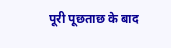पूरी पूछताछ के बाद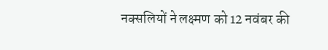नक्सलियों ने लक्ष्मण को 12 नवंबर की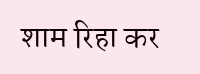शाम रिहा कर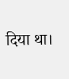दिया था।